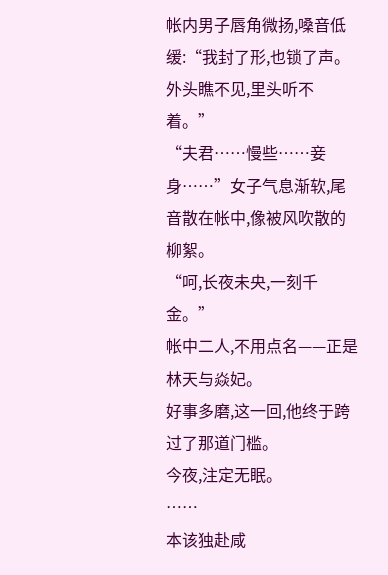帐内男子唇角微扬,嗓音低缓:“我封了形,也锁了声。外头瞧不见,里头听不着。”
“夫君……慢些……妾身……”女子气息渐软,尾音散在帐中,像被风吹散的柳絮。
“呵,长夜未央,一刻千金。”
帐中二人,不用点名——正是林天与焱妃。
好事多磨,这一回,他终于跨过了那道门槛。
今夜,注定无眠。
……
本该独赴咸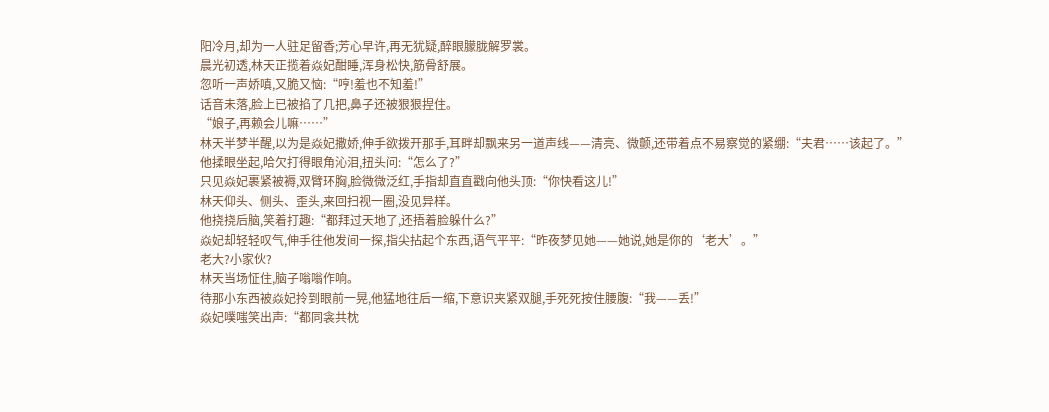阳冷月,却为一人驻足留香;芳心早许,再无犹疑,醉眼朦胧解罗裳。
晨光初透,林天正揽着焱妃酣睡,浑身松快,筋骨舒展。
忽听一声娇嗔,又脆又恼:“哼!羞也不知羞!”
话音未落,脸上已被掐了几把,鼻子还被狠狠捏住。
“娘子,再赖会儿嘛……”
林天半梦半醒,以为是焱妃撒娇,伸手欲拨开那手,耳畔却飘来另一道声线——清亮、微颤,还带着点不易察觉的紧绷:“夫君……该起了。”
他揉眼坐起,哈欠打得眼角沁泪,扭头问:“怎么了?”
只见焱妃裹紧被褥,双臂环胸,脸微微泛红,手指却直直戳向他头顶:“你快看这儿!”
林天仰头、侧头、歪头,来回扫视一圈,没见异样。
他挠挠后脑,笑着打趣:“都拜过天地了,还捂着脸躲什么?”
焱妃却轻轻叹气,伸手往他发间一探,指尖拈起个东西,语气平平:“昨夜梦见她——她说,她是你的‘老大’。”
老大?小家伙?
林天当场怔住,脑子嗡嗡作响。
待那小东西被焱妃拎到眼前一晃,他猛地往后一缩,下意识夹紧双腿,手死死按住腰腹:“我——丢!”
焱妃噗嗤笑出声:“都同衾共枕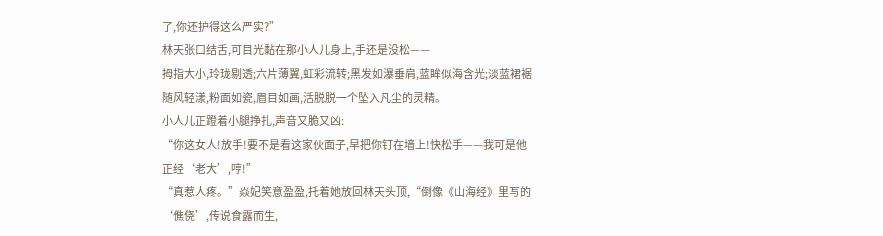了,你还护得这么严实?”
林天张口结舌,可目光黏在那小人儿身上,手还是没松——
拇指大小,玲珑剔透;六片薄翼,虹彩流转;黑发如瀑垂肩,蓝眸似海含光;淡蓝裙裾随风轻漾,粉面如瓷,眉目如画,活脱脱一个坠入凡尘的灵精。
小人儿正蹬着小腿挣扎,声音又脆又凶:
“你这女人!放手!要不是看这家伙面子,早把你钉在墙上!快松手——我可是他正经‘老大’,哼!”
“真惹人疼。”焱妃笑意盈盈,托着她放回林天头顶,“倒像《山海经》里写的‘僬侥’,传说食露而生,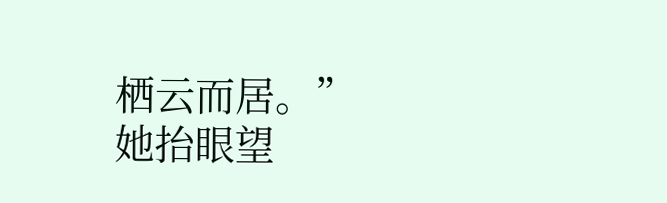栖云而居。”
她抬眼望